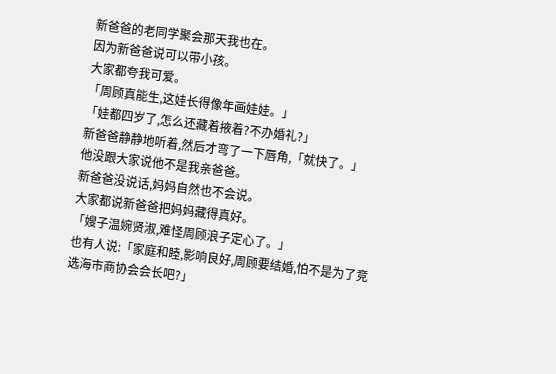新爸爸的老同学聚会那天我也在。
因为新爸爸说可以带小孩。
大家都夸我可爱。
「周顾真能生,这娃长得像年画娃娃。」
「娃都四岁了,怎么还藏着掖着?不办婚礼?」
新爸爸静静地听着,然后才弯了一下唇角,「就快了。」
他没跟大家说他不是我亲爸爸。
新爸爸没说话,妈妈自然也不会说。
大家都说新爸爸把妈妈藏得真好。
「嫂子温婉贤淑,难怪周顾浪子定心了。」
也有人说:「家庭和睦,影响良好,周顾要结婚,怕不是为了竞选海市商协会会长吧?」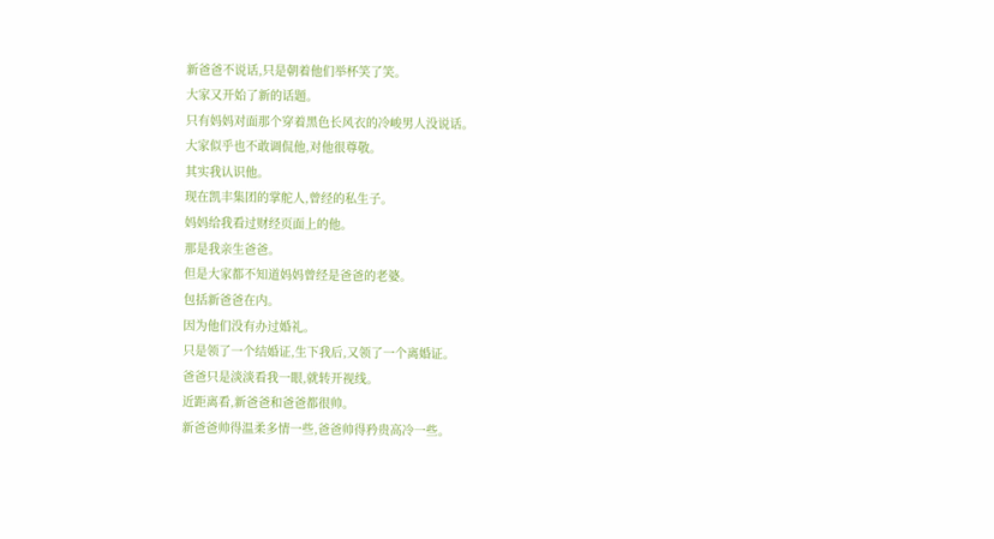新爸爸不说话,只是朝着他们举杯笑了笑。
大家又开始了新的话题。
只有妈妈对面那个穿着黑色长风衣的冷峻男人没说话。
大家似乎也不敢调侃他,对他很尊敬。
其实我认识他。
现在凯丰集团的掌舵人,曾经的私生子。
妈妈给我看过财经页面上的他。
那是我亲生爸爸。
但是大家都不知道妈妈曾经是爸爸的老婆。
包括新爸爸在内。
因为他们没有办过婚礼。
只是领了一个结婚证,生下我后,又领了一个离婚证。
爸爸只是淡淡看我一眼,就转开视线。
近距离看,新爸爸和爸爸都很帅。
新爸爸帅得温柔多情一些,爸爸帅得矜贵高冷一些。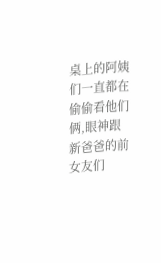桌上的阿姨们一直都在偷偷看他们俩,眼神跟新爸爸的前女友们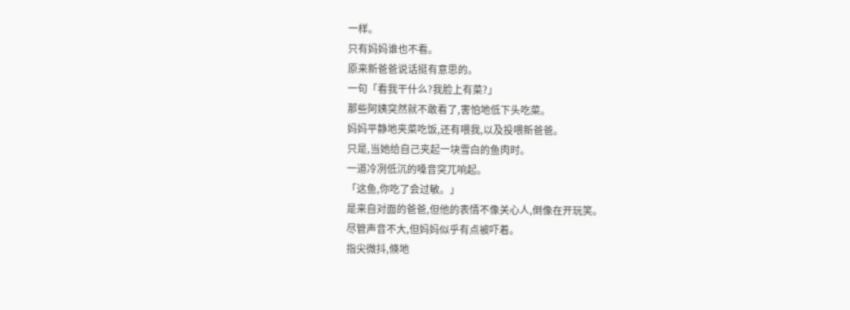一样。
只有妈妈谁也不看。
原来新爸爸说话挺有意思的。
一句「看我干什么?我脸上有菜?」
那些阿姨突然就不敢看了,害怕地低下头吃菜。
妈妈平静地夹菜吃饭,还有喂我,以及投喂新爸爸。
只是,当她给自己夹起一块雪白的鱼肉时。
一道冷冽低沉的嗓音突兀响起。
「这鱼,你吃了会过敏。」
是来自对面的爸爸,但他的表情不像关心人,倒像在开玩笑。
尽管声音不大,但妈妈似乎有点被吓着。
指尖微抖,倏地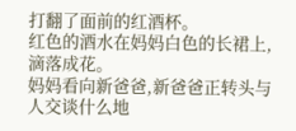打翻了面前的红酒杯。
红色的酒水在妈妈白色的长裙上,滴落成花。
妈妈看向新爸爸,新爸爸正转头与人交谈什么地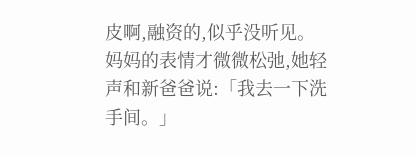皮啊,融资的,似乎没听见。
妈妈的表情才微微松弛,她轻声和新爸爸说:「我去一下洗手间。」